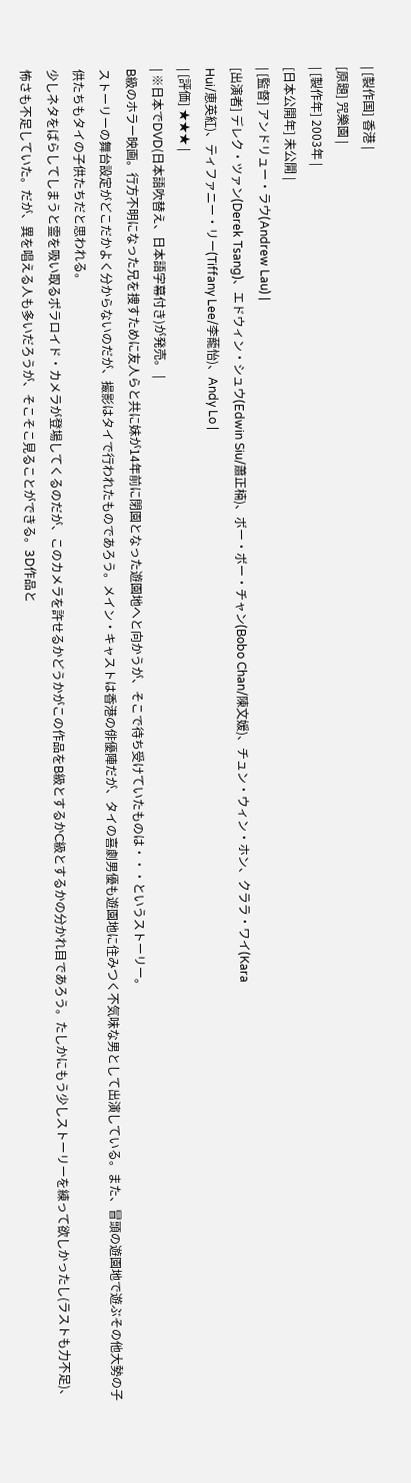| [製作国] 香港 |
[原題] 咒樂園 |
| [製作年] 2003年 |
[日本公開年] 未公開 |
| [監督] アンドリュー・ラウ(Andrew Lau) |
[出演者] デレク・ツァン(Derek Tsang)、エドウィン・シュウ(Edwin Siu/蕭正楠)、ボー・ボー・チャン(Bobo Chan/陳文媛)、チュン・ウィン・ホン、クララ・ワイ(Kara
Hui/恵英紅)、ティファニー・リー(Tiffany Lee/李蘢怡)、Andy Lo |
| [評価] ★★★ |
| ※日本でDVD(日本語吹替え、日本語字幕付き)が発売。 |
B級のホラー映画。行方不明になった兄を捜すために友人らと共に妹が14年前に閉園となった遊園地へと向かうが、そこで待ち受けていたものは・・・というストーリー。
ストーリーの舞台設定がどこだかよく分からないのだが、撮影はタイで行われたものであろう。メイン・キャストは香港の俳優陣だが、タイの喜劇男優も遊園地に住みつく不気味な男として出演している。また、冒頭の遊園地で遊ぶその他大勢の子供たちもタイの子供たちだと思われる。
少しネタをばらしてしまうと霊を吸い取るポラロイド・カメラが登場してくるのだが、このカメラを許せるかどうかがこの作品をB級とするかC級とするかの分かれ目であろう。たしかにもう少しストーリーを練って欲しかったし(ラストも力不足)、怖さも不足していた。だが、異を唱える人も多いだろうが、そこそこ見ることができる。3D作品と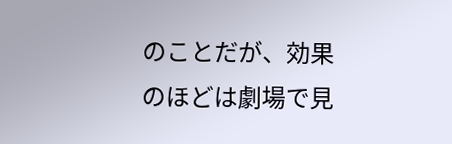のことだが、効果のほどは劇場で見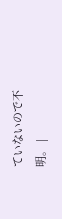ていないので不明。 |